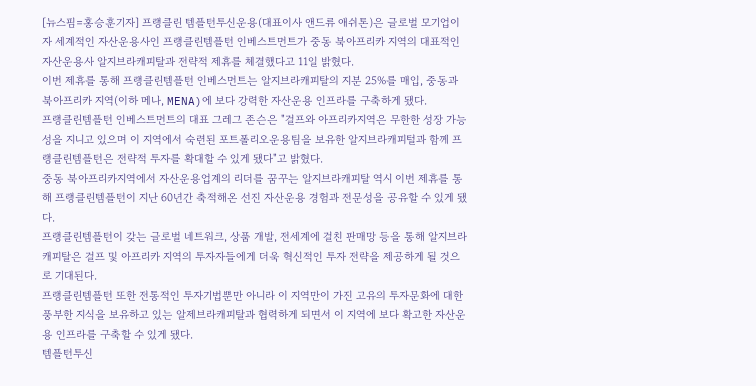[뉴스핌=홍승훈기자] 프랭클린 템플턴투신운용(대표이사 앤드류 애쉬톤)은 글로벌 모기업이자 세계적인 자산운용사인 프랭클린템플턴 인베스트먼트가 중동 북아프리카 지역의 대표적인 자산운용사 알지브라캐피탈과 전략적 제휴를 체결했다고 11일 밝혔다.
이번 제휴를 통해 프랭클린템플턴 인베스먼트는 알지브라캐피탈의 지분 25%를 매입, 중동과 북아프리카 지역(이하 메나, MENA)에 보다 강력한 자산운용 인프라를 구축하게 됐다.
프랭클린템플턴 인베스트먼트의 대표 그레그 존슨은 "걸프와 아프리카지역은 무한한 성장 가능성을 지니고 있으며 이 지역에서 숙련된 포트폴리오운용팀을 보유한 알지브라캐피털과 함께 프랭클린템플턴은 전략적 투자를 확대할 수 있게 됐다"고 밝혔다.
중동 북아프리카지역에서 자산운용업계의 리더를 꿈꾸는 알지브라캐피탈 역시 이번 제휴를 통해 프랭클린템플턴이 지난 60년간 축적해온 선진 자산운용 경험과 전문성을 공유할 수 있게 됐다.
프랭클린템플턴이 갖는 글로벌 네트워크, 상품 개발, 전세계에 걸친 판매망 등을 통해 알지브라캐피탈은 걸프 및 아프리카 지역의 투자자들에게 더욱 혁신적인 투자 전략을 제공하게 될 것으로 기대된다.
프랭클린템플턴 또한 전통적인 투자기법뿐만 아니라 이 지역만이 가진 고유의 투자문화에 대한 풍부한 지식을 보유하고 있는 알제브라캐피탈과 협력하게 되면서 이 지역에 보다 확고한 자산운용 인프라를 구축할 수 있게 됐다.
템플턴투신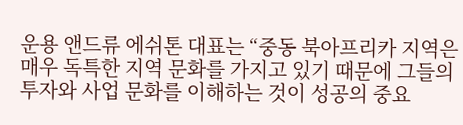운용 앤드류 에쉬톤 대표는 “중동 북아프리카 지역은 매우 독특한 지역 문화를 가지고 있기 때문에 그들의 투자와 사업 문화를 이해하는 것이 성공의 중요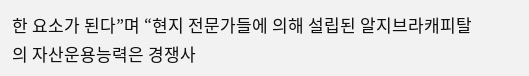한 요소가 된다”며 “현지 전문가들에 의해 설립된 알지브라캐피탈의 자산운용능력은 경쟁사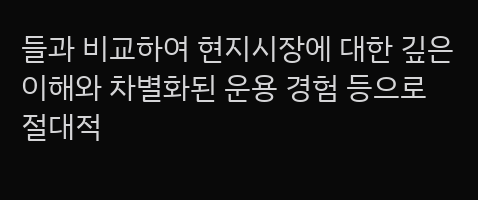들과 비교하여 현지시장에 대한 깊은 이해와 차별화된 운용 경험 등으로 절대적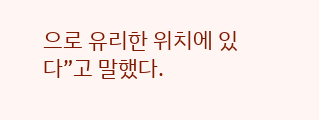으로 유리한 위치에 있다”고 말했다.